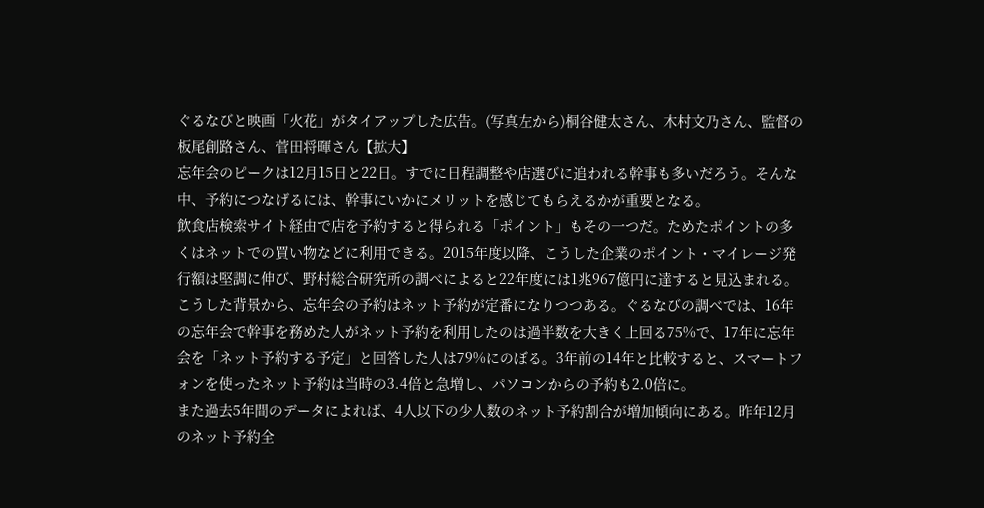ぐるなびと映画「火花」がタイアップした広告。(写真左から)桐谷健太さん、木村文乃さん、監督の板尾創路さん、菅田将暉さん【拡大】
忘年会のピークは12月15日と22日。すでに日程調整や店選びに追われる幹事も多いだろう。そんな中、予約につなげるには、幹事にいかにメリットを感じてもらえるかが重要となる。
飲食店検索サイト経由で店を予約すると得られる「ポイント」もその一つだ。ためたポイントの多くはネットでの買い物などに利用できる。2015年度以降、こうした企業のポイント・マイレージ発行額は堅調に伸び、野村総合研究所の調べによると22年度には1兆967億円に達すると見込まれる。
こうした背景から、忘年会の予約はネット予約が定番になりつつある。ぐるなびの調べでは、16年の忘年会で幹事を務めた人がネット予約を利用したのは過半数を大きく上回る75%で、17年に忘年会を「ネット予約する予定」と回答した人は79%にのぼる。3年前の14年と比較すると、スマートフォンを使ったネット予約は当時の3.4倍と急増し、パソコンからの予約も2.0倍に。
また過去5年間のデータによれば、4人以下の少人数のネット予約割合が増加傾向にある。昨年12月のネット予約全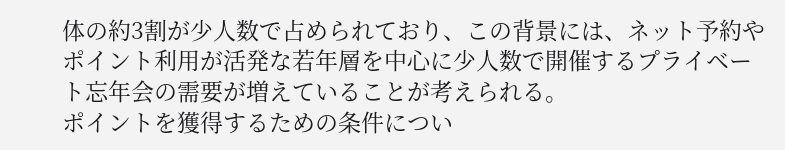体の約3割が少人数で占められており、この背景には、ネット予約やポイント利用が活発な若年層を中心に少人数で開催するプライベート忘年会の需要が増えていることが考えられる。
ポイントを獲得するための条件につい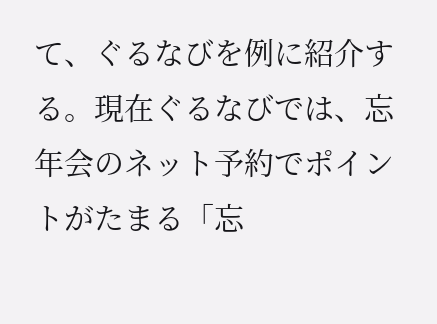て、ぐるなびを例に紹介する。現在ぐるなびでは、忘年会のネット予約でポイントがたまる「忘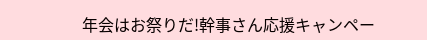年会はお祭りだ!幹事さん応援キャンペー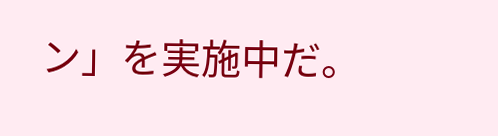ン」を実施中だ。